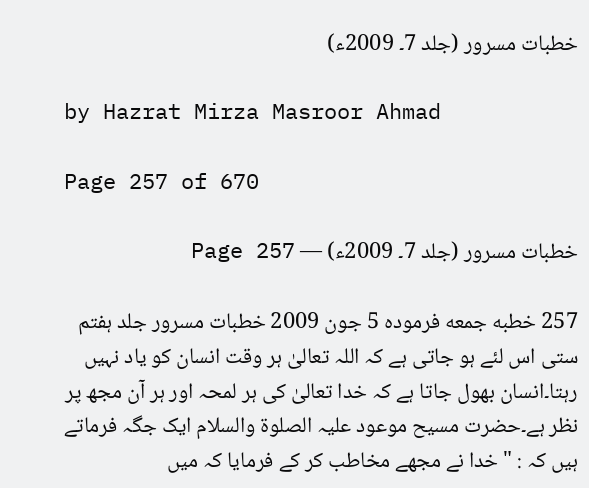خطبات مسرور (جلد 7۔ 2009ء)

by Hazrat Mirza Masroor Ahmad

Page 257 of 670

خطبات مسرور (جلد 7۔ 2009ء) — Page 257

257 خطبه جمعه فرموده 5 جون 2009 خطبات مسرور جلد ہفتم ستی اس لئے ہو جاتی ہے کہ اللہ تعالیٰ ہر وقت انسان کو یاد نہیں رہتا۔انسان بھول جاتا ہے کہ خدا تعالیٰ کی ہر لمحہ اور ہر آن مجھ پر نظر ہے۔حضرت مسیح موعود علیہ الصلوۃ والسلام ایک جگہ فرماتے ہیں کہ : " خدا نے مجھے مخاطب کر کے فرمایا کہ میں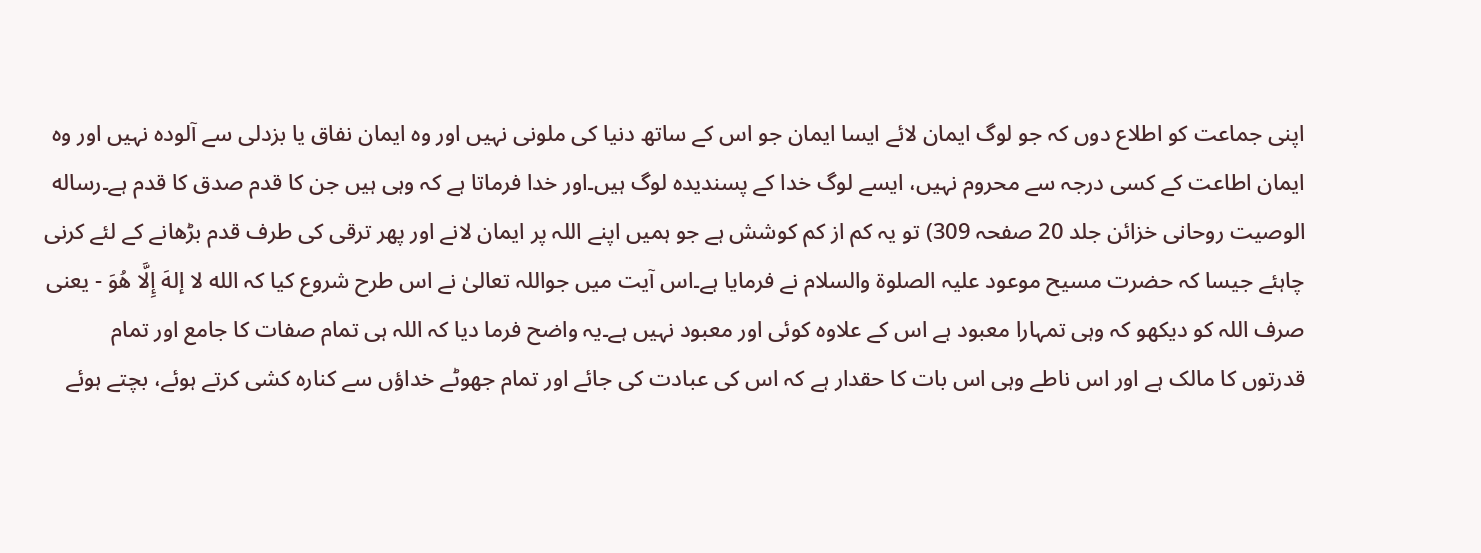اپنی جماعت کو اطلاع دوں کہ جو لوگ ایمان لائے ایسا ایمان جو اس کے ساتھ دنیا کی ملونی نہیں اور وہ ایمان نفاق یا بزدلی سے آلودہ نہیں اور وہ ایمان اطاعت کے کسی درجہ سے محروم نہیں، ایسے لوگ خدا کے پسندیدہ لوگ ہیں۔اور خدا فرماتا ہے کہ وہی ہیں جن کا قدم صدق کا قدم ہے۔رساله الوصیت روحانی خزائن جلد 20 صفحہ 309) تو یہ کم از کم کوشش ہے جو ہمیں اپنے اللہ پر ایمان لانے اور پھر ترقی کی طرف قدم بڑھانے کے لئے کرنی چاہئے جیسا کہ حضرت مسیح موعود علیہ الصلوۃ والسلام نے فرمایا ہے۔اس آیت میں جواللہ تعالیٰ نے اس طرح شروع کیا کہ الله لا إلهَ إِلَّا هُوَ - یعنی صرف اللہ کو دیکھو کہ وہی تمہارا معبود ہے اس کے علاوہ کوئی اور معبود نہیں ہے۔یہ واضح فرما دیا کہ اللہ ہی تمام صفات کا جامع اور تمام قدرتوں کا مالک ہے اور اس ناطے وہی اس بات کا حقدار ہے کہ اس کی عبادت کی جائے اور تمام جھوٹے خداؤں سے کنارہ کشی کرتے ہوئے، بچتے ہوئے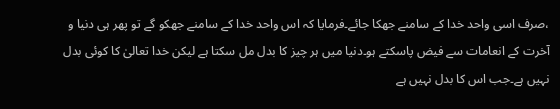،صرف اسی واحد خدا کے سامنے جھکا جائے۔فرمایا کہ اس واحد خدا کے سامنے جھکو گے تو پھر ہی دنیا و آخرت کے انعامات سے فیض پاسکتے ہو۔دنیا میں ہر چیز کا بدل مل سکتا ہے لیکن خدا تعالیٰ کا کوئی بدل نہیں ہے۔جب اس کا بدل نہیں ہے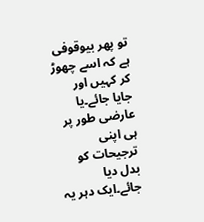تو پھر بیوقوفی ہے کہ اسے چھوڑ کر کہیں اور جایا جائے۔یا عارضی طور پر ہی اپنی ترجیحات کو بدل دیا جائے۔ایک دہر یہ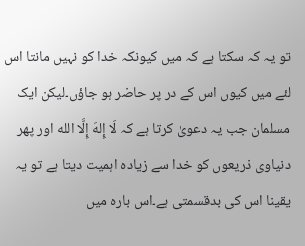تو یہ کہ سکتا ہے کہ میں کیونکہ خدا کو نہیں مانتا اس لئے میں کیوں اس کے در پر حاضر ہو جاؤں۔لیکن ایک مسلمان جب یہ دعویٰ کرتا ہے کہ لَا إِلهَ إِلَّا الله اور پھر دنیاوی ذریعوں کو خدا سے زیادہ اہمیت دیتا ہے تو یہ یقینا اس کی بدقسمتی ہے۔اس بارہ میں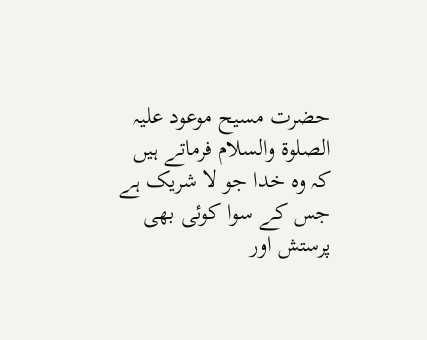حضرت مسیح موعود علیہ الصلوۃ والسلام فرماتے ہیں کہ وہ خدا جو لا شریک ہے جس کے سوا کوئی بھی پرستش اور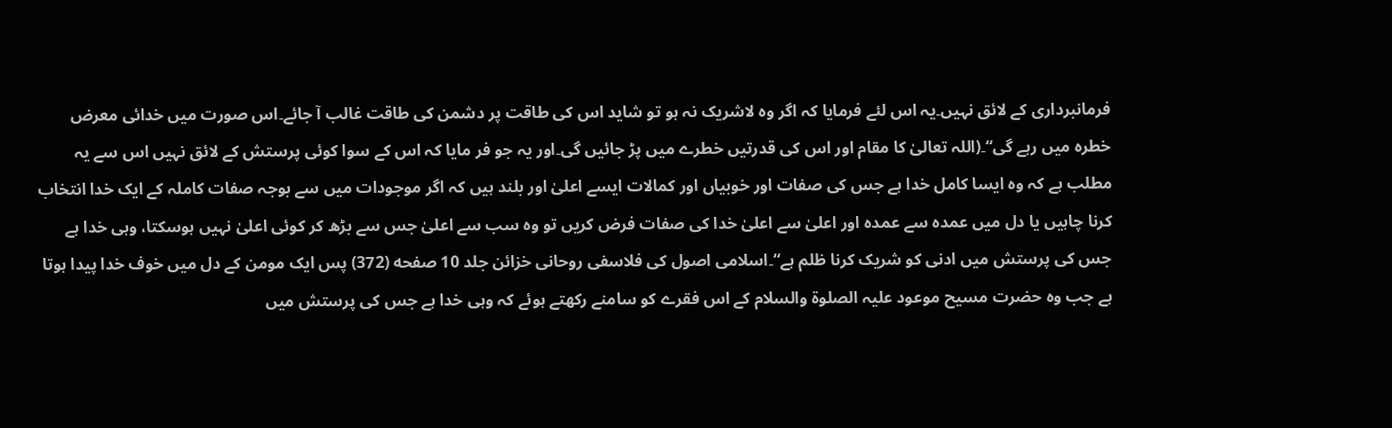فرمانبرداری کے لائق نہیں۔یہ اس لئے فرمایا کہ اگر وہ لاشریک نہ ہو تو شاید اس کی طاقت پر دشمن کی طاقت غالب آ جائے۔اس صورت میں خدائی معرض خطرہ میں رہے گی“۔(اللہ تعالیٰ کا مقام اور اس کی قدرتیں خطرے میں پڑ جائیں گی۔اور یہ جو فر مایا کہ اس کے سوا کوئی پرستش کے لائق نہیں اس سے یہ مطلب ہے کہ وہ ایسا کامل خدا ہے جس کی صفات اور خوبیاں اور کمالات ایسے اعلیٰ اور بلند ہیں کہ اگر موجودات میں سے بوجہ صفات کاملہ کے ایک خدا انتخاب کرنا چاہیں یا دل میں عمدہ سے عمدہ اور اعلیٰ سے اعلیٰ خدا کی صفات فرض کریں تو وہ سب سے اعلیٰ جس سے بڑھ کر کوئی اعلیٰ نہیں ہوسکتا، وہی خدا ہے جس کی پرستش میں ادنی کو شریک کرنا ظلم ہے“۔اسلامی اصول کی فلاسفی روحانی خزائن جلد 10 صفحه (372) پس ایک مومن کے دل میں خوف خدا پیدا ہوتا ہے جب وہ حضرت مسیح موعود علیہ الصلوۃ والسلام کے اس فقرے کو سامنے رکھتے ہوئے کہ وہی خدا ہے جس کی پرستش میں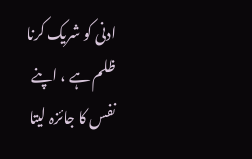ادنی کو شریک کرنا ظلم ہے ، اپنے نفس کا جائزہ لیتا